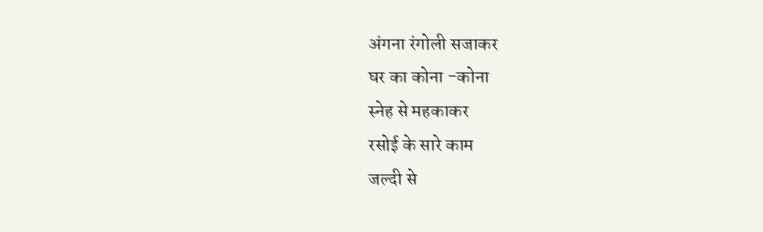अंगना रंगोली सजाकर
घर का कोना -कोना
स्नेह से महकाकर
रसोई के सारे काम
जल्दी से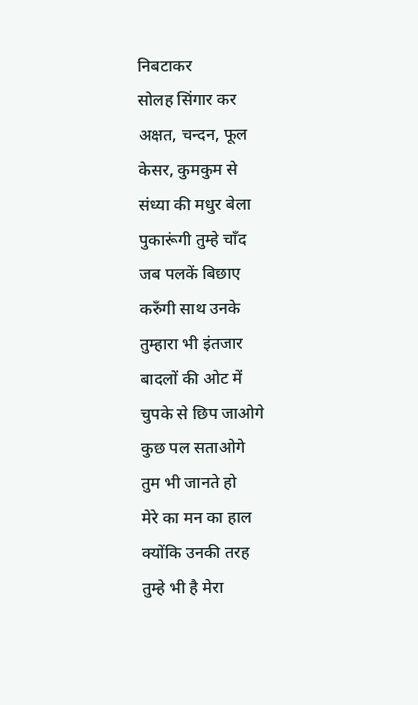निबटाकर
सोलह सिंगार कर
अक्षत, चन्दन, फूल
केसर, कुमकुम से
संध्या की मधुर बेला
पुकारूंगी तुम्हे चाँद
जब पलकें बिछाए
करुँगी साथ उनके
तुम्हारा भी इंतजार
बादलों की ओट में
चुपके से छिप जाओगे
कुछ पल सताओगे
तुम भी जानते हो
मेरे का मन का हाल
क्योंकि उनकी तरह
तुम्हे भी है मेरा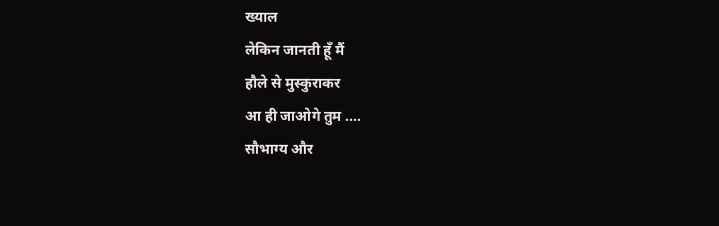ख्याल
लेकिन जानती हूँ मैं
हौले से मुस्कुराकर
आ ही जाओगे तुम ....
सौभाग्य और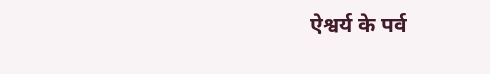ऐश्वर्य के पर्व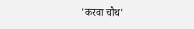'करवा चौथ'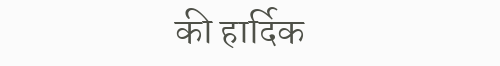की हार्दिक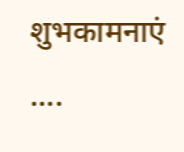शुभकामनाएं ....